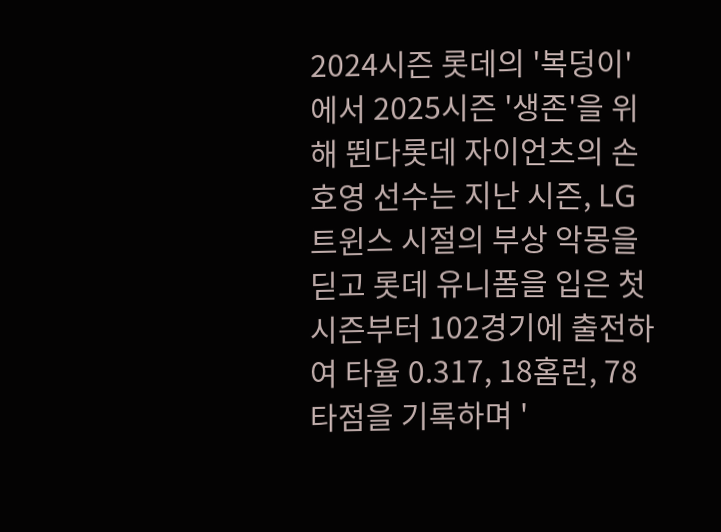2024시즌 롯데의 '복덩이'에서 2025시즌 '생존'을 위해 뛴다롯데 자이언츠의 손호영 선수는 지난 시즌, LG 트윈스 시절의 부상 악몽을 딛고 롯데 유니폼을 입은 첫 시즌부터 102경기에 출전하여 타율 0.317, 18홈런, 78타점을 기록하며 '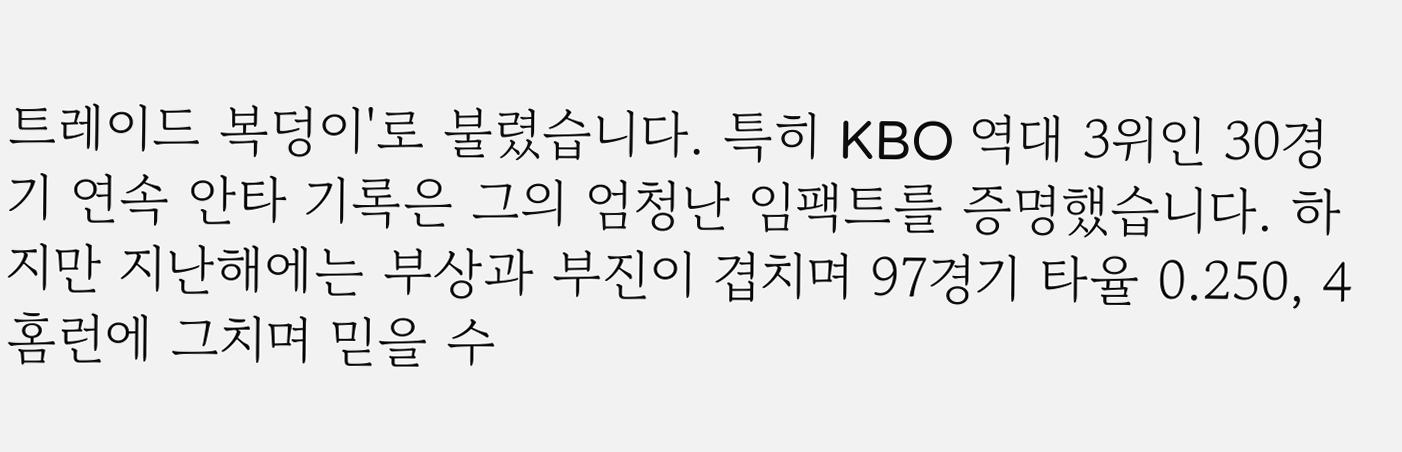트레이드 복덩이'로 불렸습니다. 특히 KBO 역대 3위인 30경기 연속 안타 기록은 그의 엄청난 임팩트를 증명했습니다. 하지만 지난해에는 부상과 부진이 겹치며 97경기 타율 0.250, 4홈런에 그치며 믿을 수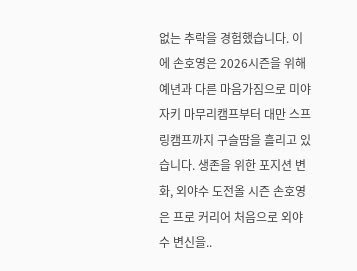없는 추락을 경험했습니다. 이에 손호영은 2026시즌을 위해 예년과 다른 마음가짐으로 미야자키 마무리캠프부터 대만 스프링캠프까지 구슬땀을 흘리고 있습니다. 생존을 위한 포지션 변화, 외야수 도전올 시즌 손호영은 프로 커리어 처음으로 외야수 변신을..